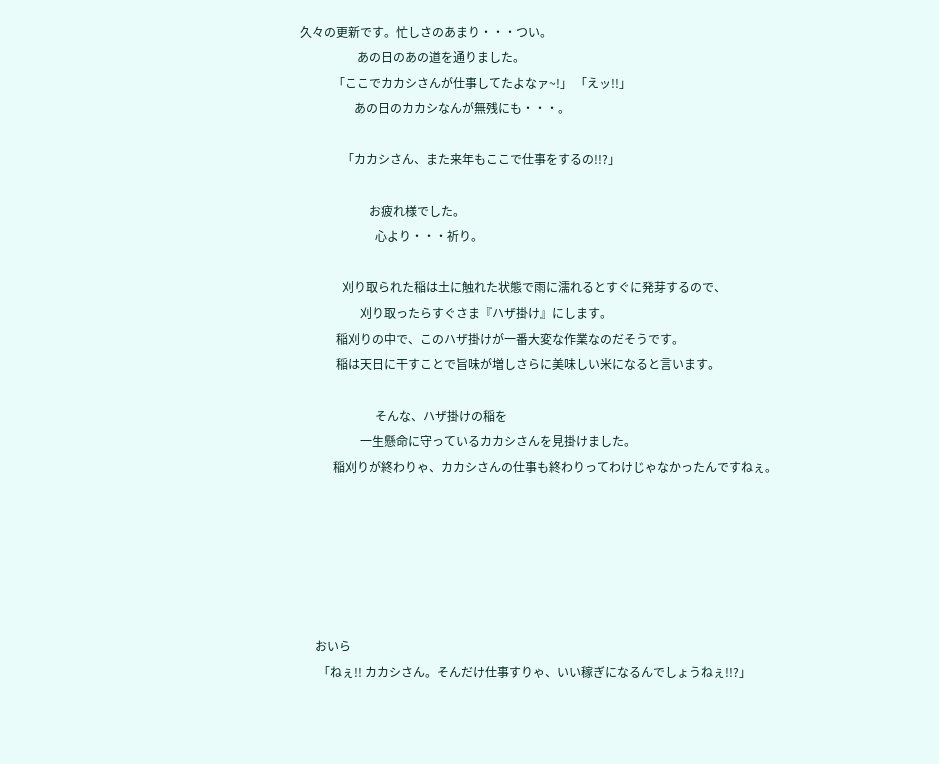久々の更新です。忙しさのあまり・・・つい。
                   あの日のあの道を通りました。
           「ここでカカシさんが仕事してたよなァ~!」 「えッ!!」
                  あの日のカカシなんが無残にも・・・。

              「カカシさん、また来年もここで仕事をするの!!?」

                       お疲れ様でした。
                         心より・・・祈り。

              刈り取られた稲は土に触れた状態で雨に濡れるとすぐに発芽するので、
                    刈り取ったらすぐさま『ハザ掛け』にします。
            稲刈りの中で、このハザ掛けが一番大変な作業なのだそうです。
            稲は天日に干すことで旨味が増しさらに美味しい米になると言います。

                         そんな、ハザ掛けの稲を
                    一生懸命に守っているカカシさんを見掛けました。
           稲刈りが終わりゃ、カカシさんの仕事も終わりってわけじゃなかったんですねぇ。






     おいら
      「ねぇ!! カカシさん。そんだけ仕事すりゃ、いい稼ぎになるんでしょうねぇ!!?」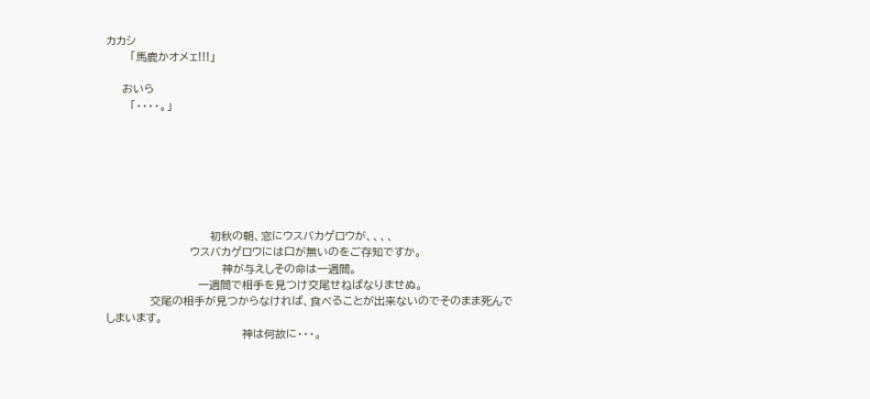カカシ
      「馬鹿かオメェ!!!」

    おいら
      「・・・・。」







                          初秋の朝、窓にウスバカゲロウが、、、、
                     ウスバカゲロウには口が無いのをご存知ですか。
                             神が与えしその命は一週間。
                       一週間で相手を見つけ交尾せねばなりませぬ。
           交尾の相手が見つからなければ、食べることが出来ないのでそのまま死んでしまいます。
                                  神は何故に・・・。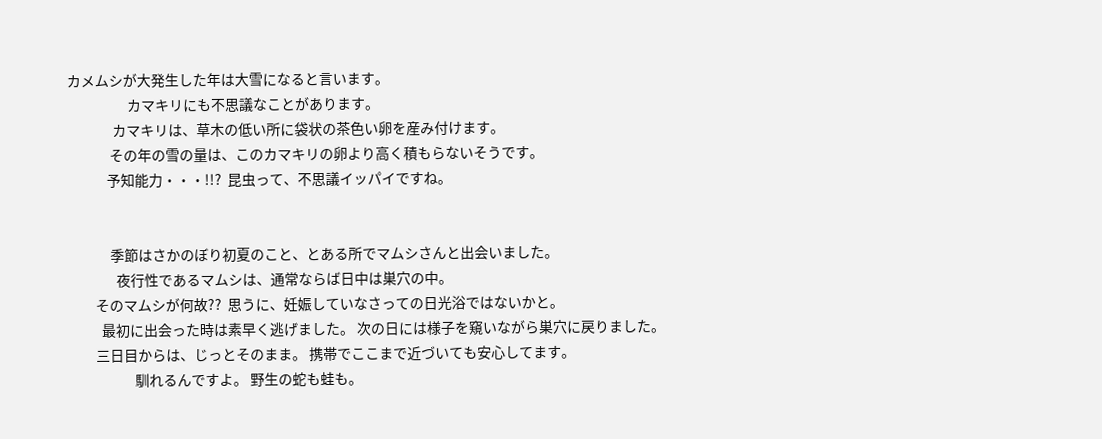カメムシが大発生した年は大雪になると言います。
                    カマキリにも不思議なことがあります。
               カマキリは、草木の低い所に袋状の茶色い卵を産み付けます。
              その年の雪の量は、このカマキリの卵より高く積もらないそうです。
             予知能力・・・!!?  昆虫って、不思議イッパイですね。


              季節はさかのぼり初夏のこと、とある所でマムシさんと出会いました。
                夜行性であるマムシは、通常ならば日中は巣穴の中。
         そのマムシが何故??  思うに、妊娠していなさっての日光浴ではないかと。
           最初に出会った時は素早く逃げました。 次の日には様子を窺いながら巣穴に戻りました。
         三日目からは、じっとそのまま。 携帯でここまで近づいても安心してます。
                      馴れるんですよ。 野生の蛇も蛙も。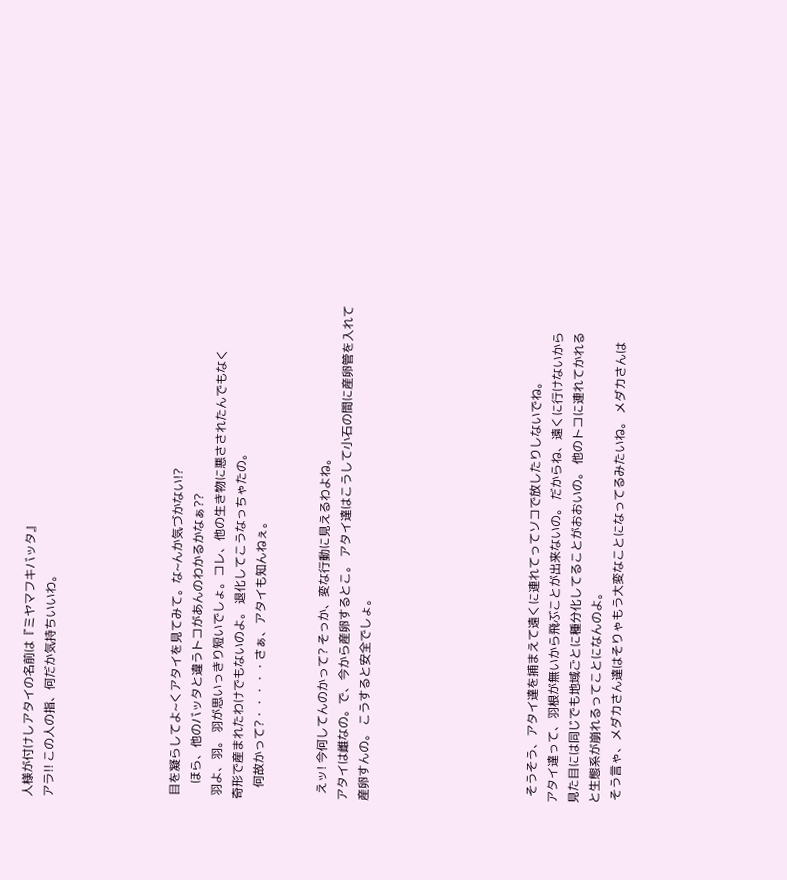人様が付けしアタイの名前は『ミヤマフキバッタ』
アラ!! この人の指、何だか気持ちいいわ。





 目を凝らしてよ~くアタイを見てみて。な~んか気づかない!?
     ほら、他のバッタと違うトコがあんのわかるかなぁ??
 羽よ、羽。 羽が思いっきり短いでしょ。コレ、他の生き物に悪さされたんでもなく
奇形で産まれたわけでもないのよ。 退化してこうなっちゃたの。
    何故かって?・・・・・さぁ、アタイも知んねぇ。


  えッ! 今何してんのかって? そっか、変な行動に見えるわよね。
アタイは雌なの。で、今から産卵するとこ。 アタイ達はこうして小石の間に産卵管を入れて
産卵すんの。 こうすると安全でしょ。







  そうそう、アタイ達を捕まえて遠くに連れてってソコで放したりしないでね。
アタイ達って、羽根が無いから飛ぶことが出来ないの。 だからね、遠くに行けないから
見た目には同じでも地域ごとに種分化してることがおおいの。 他のトコに連れてかれる
と生態系が崩れるってことになんのよ。
 そう言ゃ、メダカさん達はそりゃもう大変なことになってるみたいね。 メダカさんは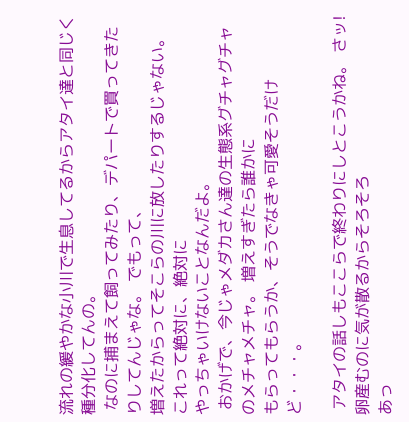流れの緩やかな小川で生息してるからアタイ達と同じく種分化してんの。
 なのに捕まえて飼ってみたり、デパートで買ってきたりしてんじゃな。 でもって、
増えたからってそこらの川に放したりするじゃない。 これって絶対に、絶対に
やっちゃいけないことなんだよ。
 おかげで、今じゃメダカさん達の生態系グチャグチャのメチャメチャ。 増えすぎたら誰かに
もらってもらうか、そうでなきゃ可愛そうだけど・・・。

 アタイの話しもここらで終わりにしとこうかね。 さッ! 卵産むのに気が散るからそろそろ
あっ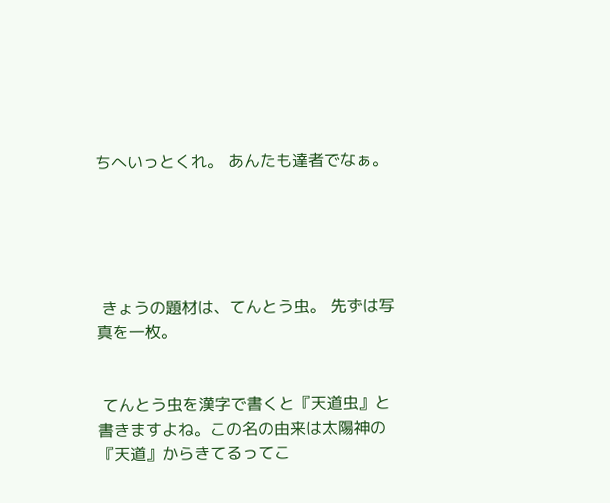ちへいっとくれ。 あんたも達者でなぁ。





 きょうの題材は、てんとう虫。 先ずは写真を一枚。


 てんとう虫を漢字で書くと『天道虫』と書きますよね。この名の由来は太陽神の『天道』からきてるってこ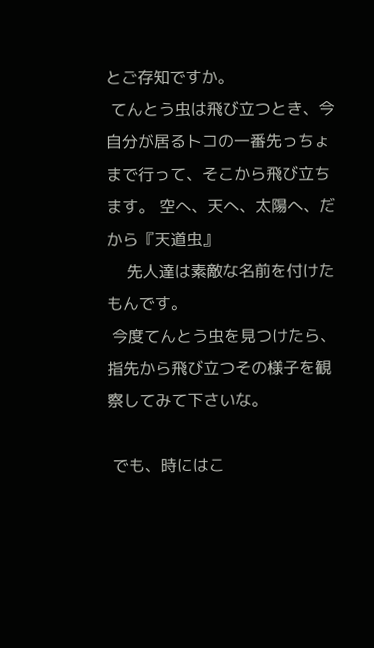とご存知ですか。
 てんとう虫は飛び立つとき、今自分が居るトコの一番先っちょまで行って、そこから飛び立ちます。 空へ、天へ、太陽へ、だから『天道虫』
    先人達は素敵な名前を付けたもんです。
 今度てんとう虫を見つけたら、指先から飛び立つその様子を観察してみて下さいな。

 でも、時にはこ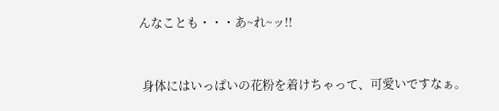んなことも・・・あ~れ~ッ!!


 身体にはいっぱいの花粉を着けちゃって、可愛いですなぁ。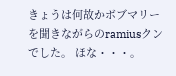きょうは何故かボブマリーを聞きながらのramiusクンでした。 ほな・・・。